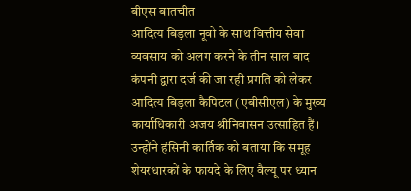बीएस बातचीत
आदित्य बिड़ला नूवो के साथ वित्तीय सेवा व्यवसाय को अलग करने के तीन साल बाद कंपनी द्वारा दर्ज की जा रही प्रगति को लेकर आदित्य बिड़ला कैपिटल (एबीसीएल) के मुख्य कार्याधिकारी अजय श्रीनिवासन उत्साहित हैं। उन्होंने हंसिनी कार्तिक को बताया कि समूह शेयरधारकों के फायदे के लिए वैल्यू पर ध्यान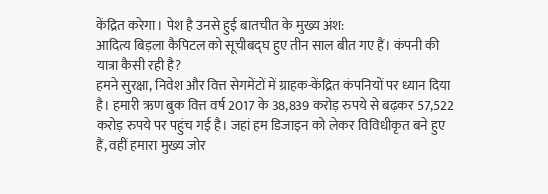केंद्रित करेगा। पेश है उनसे हुई बातचीत के मुख्य अंश:
आदित्य बिड़ला कैपिटल को सूचीबद्घ हुए तीन साल बीत गए हैं। कंपनी की यात्रा कैसी रही है?
हमने सुरक्षा, निवेश और वित्त सेगमेंटों में ग्राहक-केंद्रित कंपनियों पर ध्यान दिया है। हमारी ऋण बुक वित्त वर्ष 2017 के 38,839 करोड़ रुपये से बढ़कर 57,522 करोड़ रुपये पर पहुंच गई है। जहां हम डिजाइन को लेकर विविधीकृत बने हुए हैं, वहीं हमारा मुख्य जोर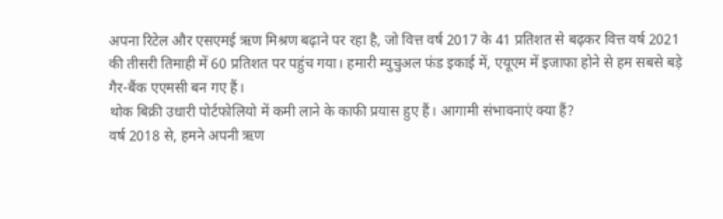अपना रिटेल और एसएमई ऋण मिश्रण बढ़ाने पर रहा है, जो वित्त वर्ष 2017 के 41 प्रतिशत से बढ़कर वित्त वर्ष 2021 की तीसरी तिमाही में 60 प्रतिशत पर पहुंच गया। हमारी म्युचुअल फंड इकाई में, एयूएम में इजाफा होने से हम सबसे बड़े गैर-बैंक एएमसी बन गए हैं।
थोक बिक्री उधारी पोर्टफोलियो में कमी लाने के काफी प्रयास हुए हैं। आगामी संभावनाएं क्या हैं?
वर्ष 2018 से, हमने अपनी ऋण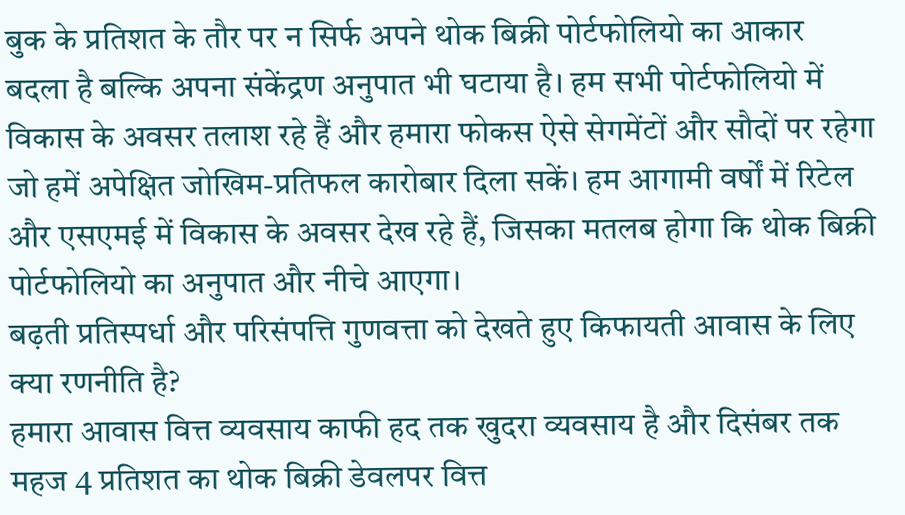बुक के प्रतिशत के तौर पर न सिर्फ अपने थोक बिक्री पोर्टफोलियो का आकार बदला है बल्कि अपना संकेंद्रण अनुपात भी घटाया है। हम सभी पोर्टफोलियो में विकास के अवसर तलाश रहे हैं और हमारा फोकस ऐसे सेगमेंटों और सौदों पर रहेगा जो हमें अपेक्षित जोखिम-प्रतिफल कारोबार दिला सकें। हम आगामी वर्षों में रिटेल और एसएमई में विकास के अवसर देख रहे हैं, जिसका मतलब होगा कि थोक बिक्री पोर्टफोलियो का अनुपात और नीचे आएगा।
बढ़ती प्रतिस्पर्धा और परिसंपत्ति गुणवत्ता को देखते हुए किफायती आवास के लिए क्या रणनीति है?
हमारा आवास वित्त व्यवसाय काफी हद तक खुदरा व्यवसाय है और दिसंबर तक महज 4 प्रतिशत का थोक बिक्री डेवलपर वित्त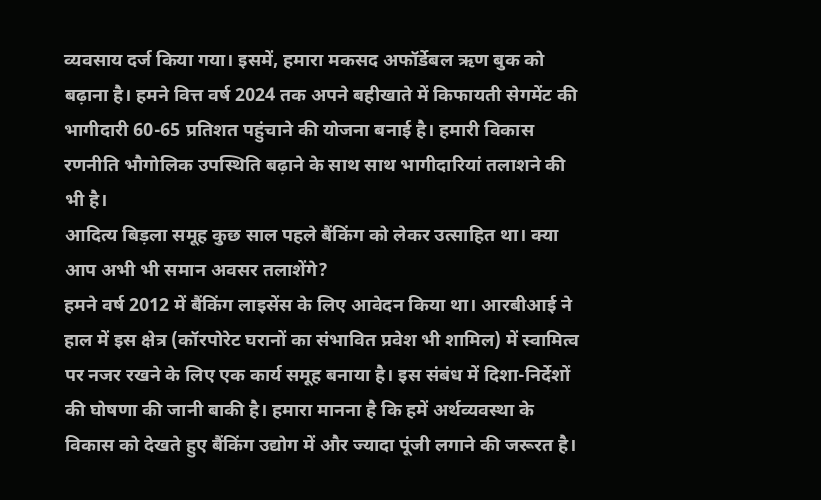व्यवसाय दर्ज किया गया। इसमें, हमारा मकसद अफॉर्डेबल ऋण बुक को बढ़ाना है। हमने वित्त वर्ष 2024 तक अपने बहीखाते में किफायती सेगमेंट की भागीदारी 60-65 प्रतिशत पहुंचाने की योजना बनाई है। हमारी विकास रणनीति भौगोलिक उपस्थिति बढ़ाने के साथ साथ भागीदारियां तलाशने की भी है।
आदित्य बिड़ला समूह कुछ साल पहले बैंकिंग को लेकर उत्साहित था। क्या आप अभी भी समान अवसर तलाशेंगे?
हमने वर्ष 2012 में बैंकिंग लाइसेंस के लिए आवेदन किया था। आरबीआई ने हाल में इस क्षेत्र (कॉरपोरेट घरानों का संभावित प्रवेश भी शामिल) में स्वामित्व पर नजर रखने के लिए एक कार्य समूह बनाया है। इस संबंध में दिशा-निर्देशों की घोषणा की जानी बाकी है। हमारा मानना है कि हमें अर्थव्यवस्था के विकास को देखते हुए बैंकिंग उद्योग में और ज्यादा पूंजी लगाने की जरूरत है।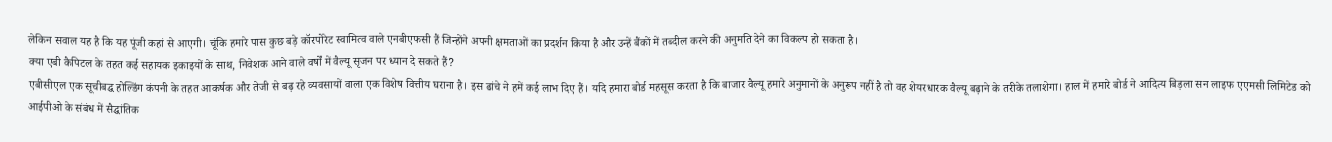लेकिन सवाल यह है कि यह पूंजी कहां से आएगी। चूंकि हमारे पास कुछ बड़े कॉरपोरेट स्वामित्व वाले एनबीएफसी हैं जिन्होंने अपनी क्षमताओं का प्रदर्शन किया है और उन्हें बैंकों में तब्दील करने की अनुमति देने का विकल्प हो सकता है।
क्या एबी कैपिटल के तहत कई सहायक इकाइयों के साथ, निवेशक आने वाले वर्षों में वैल्यू सृजन पर ध्यान दे सकते हैं?
एबीसीएल एक सूचीबद्घ होल्डिंग कंपनी के तहत आकर्षक और तेजी से बढ़ रहे व्यवसायों वाला एक विशेष वित्तीय घराना है। इस ढांचे ने हमें कई लाभ दिए हैं। यदि हमारा बोर्ड महसूस करता है कि बाजार वैल्यू हमारे अनुमानों के अनुरूप नहीं है तो वह शेयरधारक वैल्यू बढ़ाने के तरीके तलाशेगा। हाल में हमारे बोर्ड ने आदित्य बिड़ला सन लाइफ एएमसी लिमिटेड को आईपीओ के संबंध में सैद्घांतिक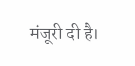मंजूरी दी है।